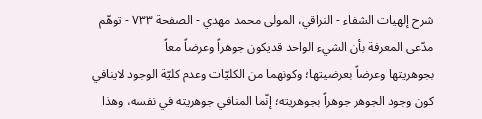شرح إلهيات الشفاء - النراقي، المولى محمد مهدي - الصفحة ٧٣٣ - توهّم مدّعى المعرفة بأن الشيء الواحد قديكون جوهراً وعرضاً معاً
بجوهريتها وعرضاً بعرضيتها؛ وكونهما من الكليّات وعدم كليّة الوجود لاينافي كون وجود الجوهر جوهراً بجوهريته؛ إنّما المنافي جوهريته في نفسه، وهذا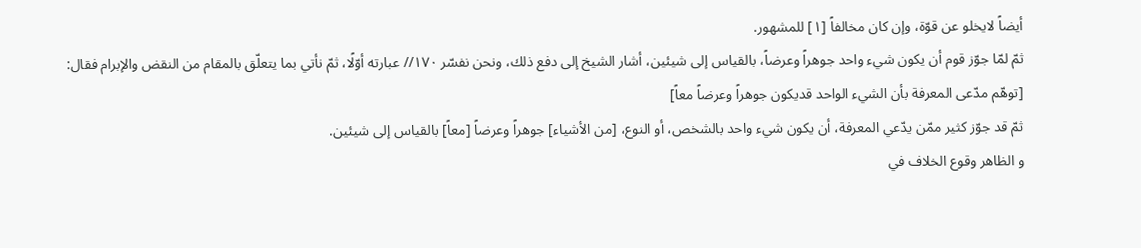أيضاً لايخلو عن قوّة، وإن كان مخالفاً [١] للمشهور.
ثمّ لمّا جوّز قوم أن يكون شيء واحد جوهراً وعرضاً، بالقياس إلى شيئين، أشار الشيخ إلى دفع ذلك، ونحن نفسّر ١٧٠// عبارته أوّلًا، ثمّ نأتي بما يتعلّق بالمقام من النقض والإبرام فقال:
[توهّم مدّعى المعرفة بأن الشيء الواحد قديكون جوهراً وعرضاً معاً]
ثمّ قد جوّز كثير ممّن يدّعي المعرفة، أن يكون شيء واحد بالشخص، أو النوع، [من الأشياء] جوهراً وعرضاً [معاً] بالقياس إلى شيئين.
و الظاهر وقوع الخلاف في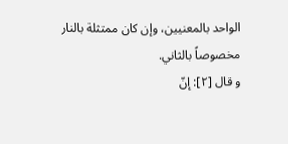الواحد بالمعنيين، وإن كان ممتثلة بالنار مخصوصاً بالثاني.
و قال [٢]: إنّ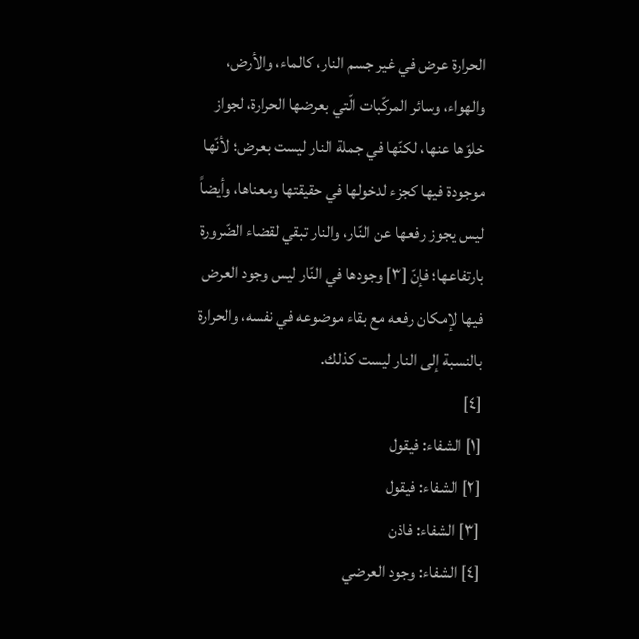الحرارة عرض في غير جسم النار، كالماء، والأرض، والهواء، وسائر المركّبات الّتي بعرضها الحرارة، لجواز خلوّها عنها، لكنّها في جملة النار ليست بعرض؛ لأنّها موجودة فيها كجزء لدخولها في حقيقتها ومعناها، وأيضاً ليس يجوز رفعها عن النّار، والنار تبقي لقضاء الضّرورة بارتفاعها؛ فإنّ [٣] وجودها في النّار ليس وجود العرض فيها لإمكان رفعه مع بقاء موضوعه في نفسه، والحرارة بالنسبة إلى النار ليست كذلك.
[٤]
[١] الشفاء: فيقول
[٢] الشفاء: فيقول
[٣] الشفاء: فاذن
[٤] الشفاء: وجود العرضي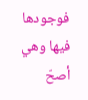فوجودها فيها وهي أصحّ